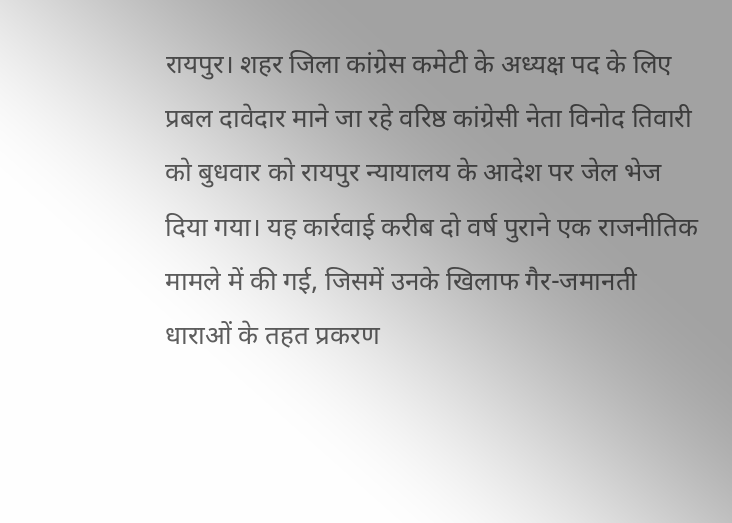रायपुर। शहर जिला कांग्रेस कमेटी के अध्यक्ष पद के लिए प्रबल दावेदार माने जा रहे वरिष्ठ कांग्रेसी नेता विनोद तिवारी को बुधवार को रायपुर न्यायालय के आदेश पर जेल भेज दिया गया। यह कार्रवाई करीब दो वर्ष पुराने एक राजनीतिक मामले में की गई, जिसमें उनके खिलाफ गैर-जमानती धाराओं के तहत प्रकरण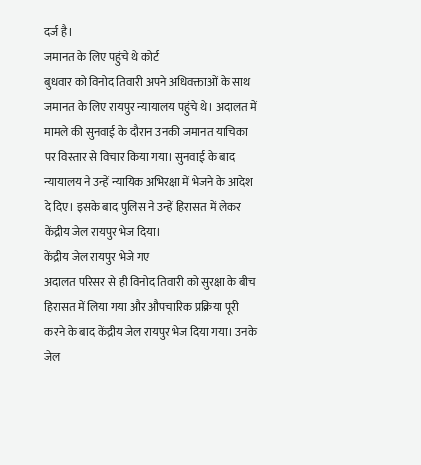दर्ज है।
जमानत के लिए पहुंचे थे कोर्ट
बुधवार को विनोद तिवारी अपने अधिवक्ताओं के साथ जमानत के लिए रायपुर न्यायालय पहुंचे थे। अदालत में मामले की सुनवाई के दौरान उनकी जमानत याचिका पर विस्तार से विचार किया गया। सुनवाई के बाद न्यायालय ने उन्हें न्यायिक अभिरक्षा में भेजने के आदेश दे दिए। इसके बाद पुलिस ने उन्हें हिरासत में लेकर केंद्रीय जेल रायपुर भेज दिया।
केंद्रीय जेल रायपुर भेजे गए
अदालत परिसर से ही विनोद तिवारी को सुरक्षा के बीच हिरासत में लिया गया और औपचारिक प्रक्रिया पूरी करने के बाद केंद्रीय जेल रायपुर भेज दिया गया। उनके जेल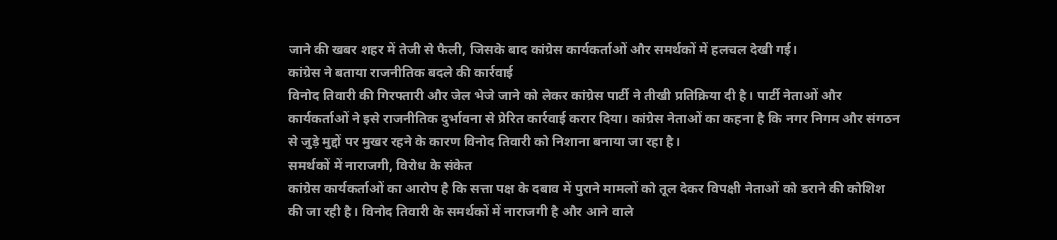जाने की खबर शहर में तेजी से फैली, जिसके बाद कांग्रेस कार्यकर्ताओं और समर्थकों में हलचल देखी गई।
कांग्रेस ने बताया राजनीतिक बदले की कार्रवाई
विनोद तिवारी की गिरफ्तारी और जेल भेजे जाने को लेकर कांग्रेस पार्टी ने तीखी प्रतिक्रिया दी है। पार्टी नेताओं और कार्यकर्ताओं ने इसे राजनीतिक दुर्भावना से प्रेरित कार्रवाई करार दिया। कांग्रेस नेताओं का कहना है कि नगर निगम और संगठन से जुड़े मुद्दों पर मुखर रहने के कारण विनोद तिवारी को निशाना बनाया जा रहा है।
समर्थकों में नाराजगी, विरोध के संकेत
कांग्रेस कार्यकर्ताओं का आरोप है कि सत्ता पक्ष के दबाव में पुराने मामलों को तूल देकर विपक्षी नेताओं को डराने की कोशिश की जा रही है। विनोद तिवारी के समर्थकों में नाराजगी है और आने वाले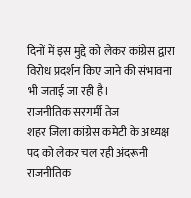दिनों में इस मुद्दे को लेकर कांग्रेस द्वारा विरोध प्रदर्शन किए जाने की संभावना भी जताई जा रही है।
राजनीतिक सरगर्मी तेज
शहर जिला कांग्रेस कमेटी के अध्यक्ष पद को लेकर चल रही अंदरूनी राजनीतिक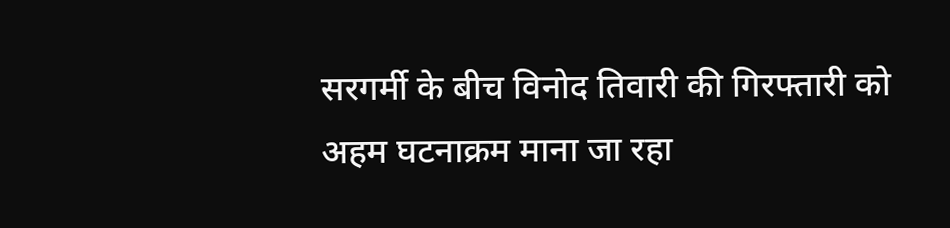सरगर्मी के बीच विनोद तिवारी की गिरफ्तारी को अहम घटनाक्रम माना जा रहा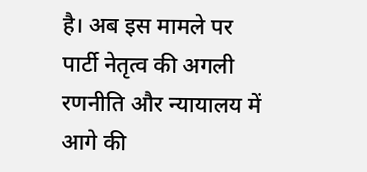है। अब इस मामले पर पार्टी नेतृत्व की अगली रणनीति और न्यायालय में आगे की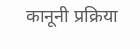कानूनी प्रक्रिया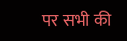पर सभी की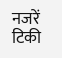नजरें टिकी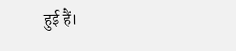हुई हैं।